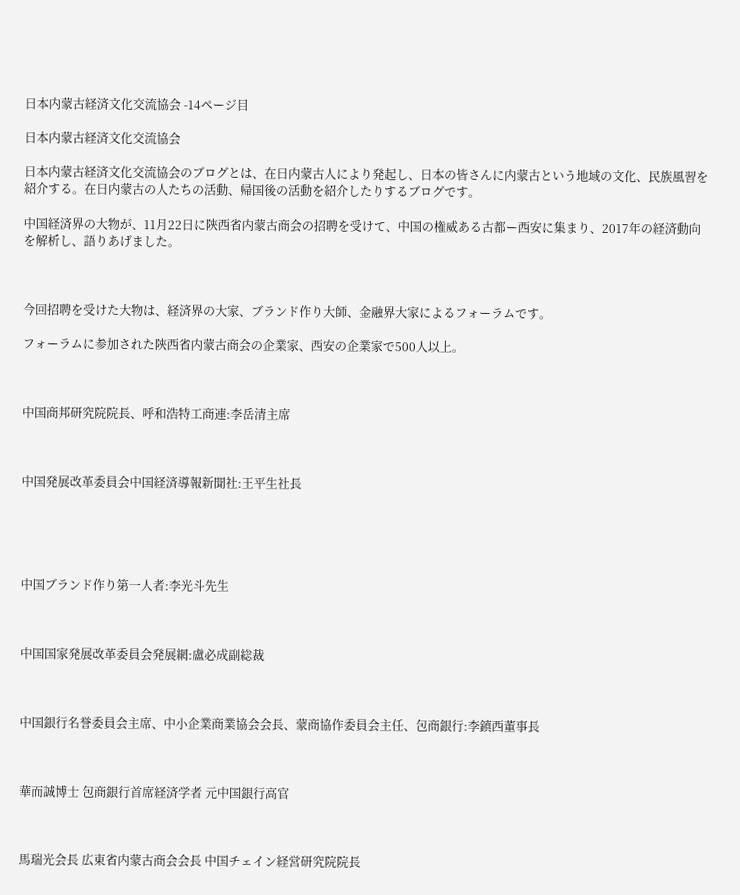日本内蒙古経済文化交流協会 -14ページ目

日本内蒙古経済文化交流協会

日本内蒙古経済文化交流協会のブログとは、在日内蒙古人により発起し、日本の皆さんに内蒙古という地域の文化、民族風習を紹介する。在日内蒙古の人たちの活動、帰国後の活動を紹介したりするブログです。

中国経済界の大物が、11月22日に陝西省内蒙古商会の招聘を受けて、中国の権威ある古都ー西安に集まり、2017年の経済動向を解析し、語りあげました。



今回招聘を受けた大物は、経済界の大家、ブランド作り大師、金融界大家によるフォーラムです。

フォーラムに参加された陝西省内蒙古商会の企業家、西安の企業家で500人以上。



中国商邦研究院院長、呼和浩特工商連:李岳清主席



中国発展改革委員会中国経済導報新聞社:王平生社長





中国ブランド作り第一人者:李光斗先生



中国国家発展改革委員会発展網:盧必成副総裁



中国銀行名誉委員会主席、中小企業商業協会会長、蒙商協作委員会主任、包商銀行:李鎮西董事長



華而誠博士 包商銀行首席経済学者 元中国銀行高官



馬瑞光会長 広東省内蒙古商会会長 中国チェイン経営研究院院長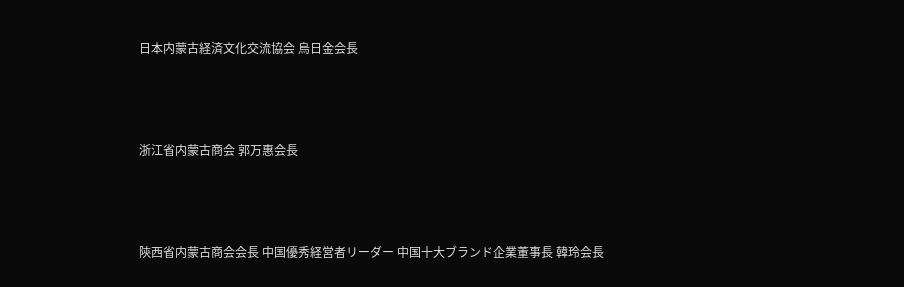日本内蒙古経済文化交流協会 烏日金会長



浙江省内蒙古商会 郭万惠会長



陝西省内蒙古商会会長 中国優秀経営者リーダー 中国十大ブランド企業董事長 韓玲会長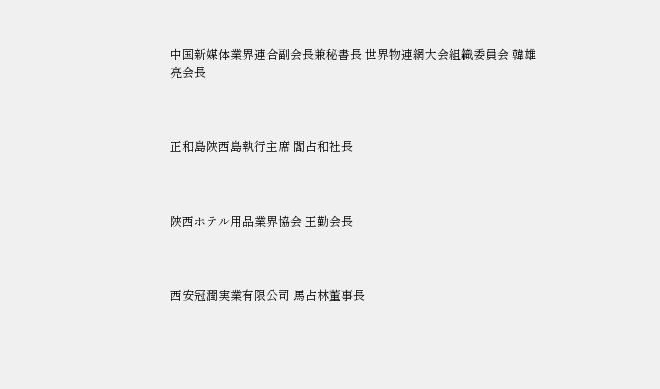中国新媒体業界連合副会長兼秘書長 世界物連網大会組織委員会 韓雄亮会長



正和島陜西島執行主席 閻占和社長



陜西ホテル用品業界協会 王勤会長



西安冠潤実業有限公司 馬占林董事長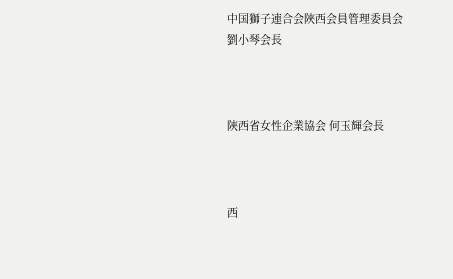中国獅子連合会陜西会員管理委員会 劉小琴会長



陝西省女性企業協会 何玉輝会長



西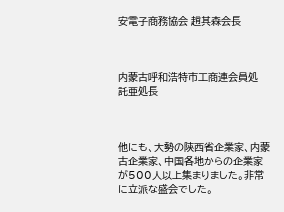安電子商務協会 趙其森会長



内蒙古呼和浩特市工商連会員処 託亜処長



他にも、大勢の陝西省企業家、内蒙古企業家、中国各地からの企業家が500人以上集まりました。非常に立派な盛会でした。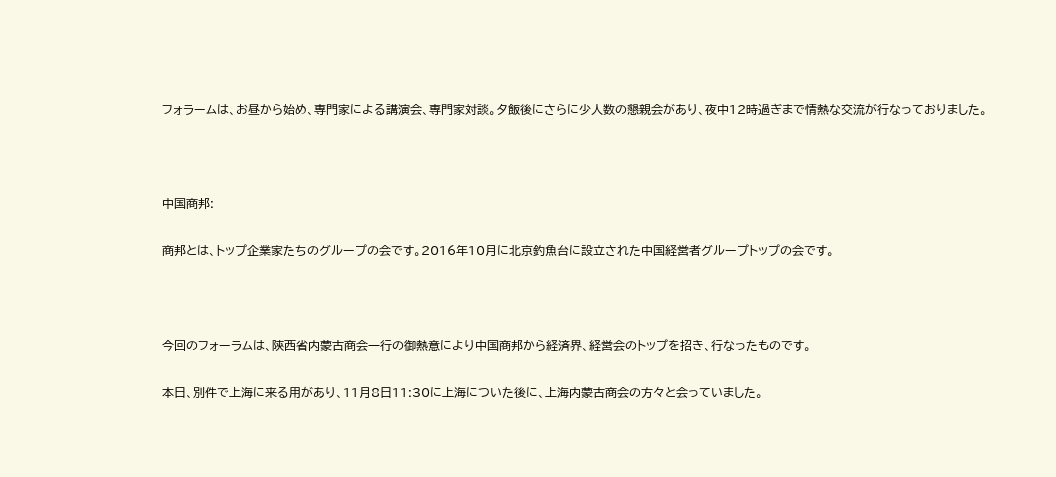フォラームは、お昼から始め、専門家による講演会、専門家対談。夕飯後にさらに少人数の懇親会があり、夜中12時過ぎまで情熱な交流が行なっておりました。



中国商邦:

商邦とは、トップ企業家たちのグループの会です。2016年10月に北京釣魚台に設立された中国経営者グループトップの会です。



今回のフォーラムは、陝西省内蒙古商会一行の御熱意により中国商邦から経済界、経営会のトップを招き、行なったものです。

本日、別件で上海に来る用があり、11月8日11:30に上海についた後に、上海内蒙古商会の方々と会っていました。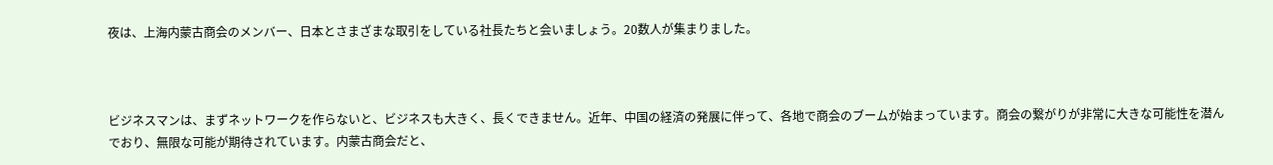夜は、上海内蒙古商会のメンバー、日本とさまざまな取引をしている社長たちと会いましょう。20数人が集まりました。



ビジネスマンは、まずネットワークを作らないと、ビジネスも大きく、長くできません。近年、中国の経済の発展に伴って、各地で商会のブームが始まっています。商会の繋がりが非常に大きな可能性を潜んでおり、無限な可能が期待されています。内蒙古商会だと、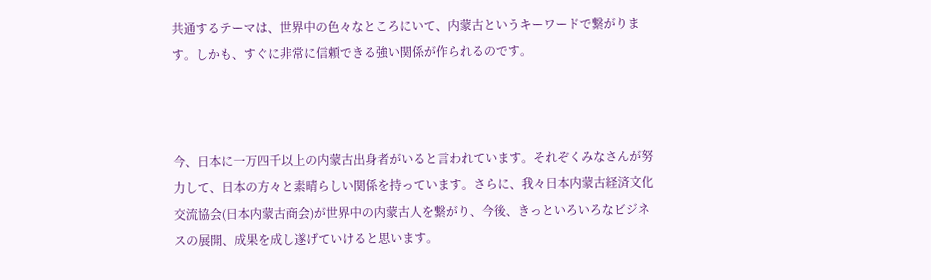共通するテーマは、世界中の色々なところにいて、内蒙古というキーワードで繋がります。しかも、すぐに非常に信頼できる強い関係が作られるのです。



今、日本に一万四千以上の内蒙古出身者がいると言われています。それぞくみなさんが努力して、日本の方々と素晴らしい関係を持っています。さらに、我々日本内蒙古経済文化交流協会(日本内蒙古商会)が世界中の内蒙古人を繋がり、今後、きっといろいろなビジネスの展開、成果を成し遂げていけると思います。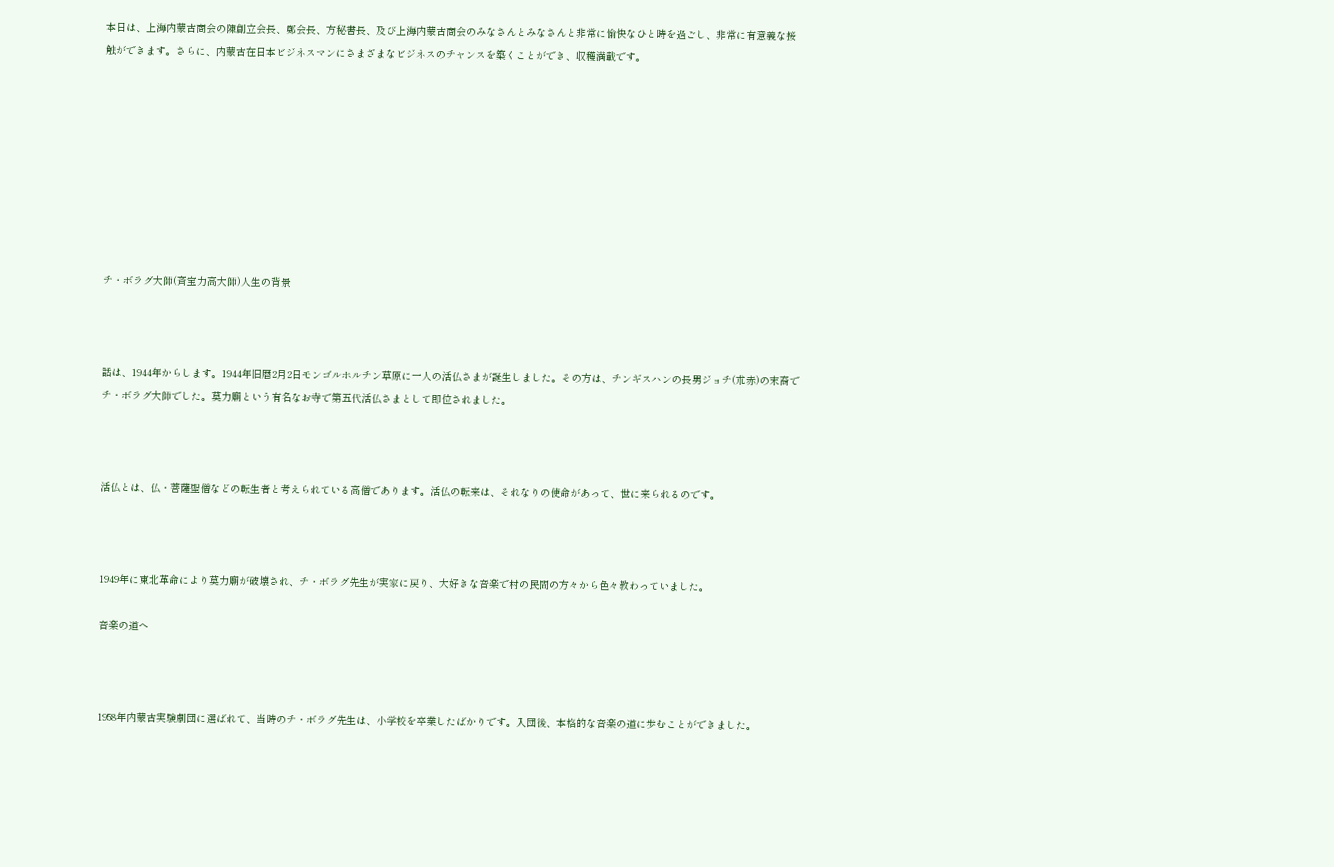本日は、上海内蒙古商会の陳創立会長、鄭会長、方秘書長、及び上海内蒙古商会のみなさんとみなさんと非常に愉快なひと時を過ごし、非常に有意義な接触ができます。さらに、内蒙古在日本ビジネスマンにさまざまなビジネスのチャンスを築くことができ、収穫満載です。









チ・ボラグ大師(斉宝力高大師)人生の背景



話は、1944年からします。1944年旧暦2月2日モンゴルホルチン草原に一人の活仏さまが誕生しました。その方は、チンギスハンの長男ジョチ(朮赤)の末裔でチ・ボラグ大師でした。莫力廟という有名なお寺で第五代活仏さまとして即位されました。



活仏とは、仏・菩薩聖僧などの転生者と考えられている高僧であります。活仏の転来は、それなりの使命があって、世に来られるのです。



1949年に東北革命により莫力廟が破壊され、チ・ボラグ先生が実家に戻り、大好きな音楽で村の民間の方々から色々教わっていました。

音楽の道へ



1958年内蒙古実験劇団に選ばれて、当時のチ・ボラグ先生は、小学校を卒業したばかりです。入団後、本格的な音楽の道に歩むことができました。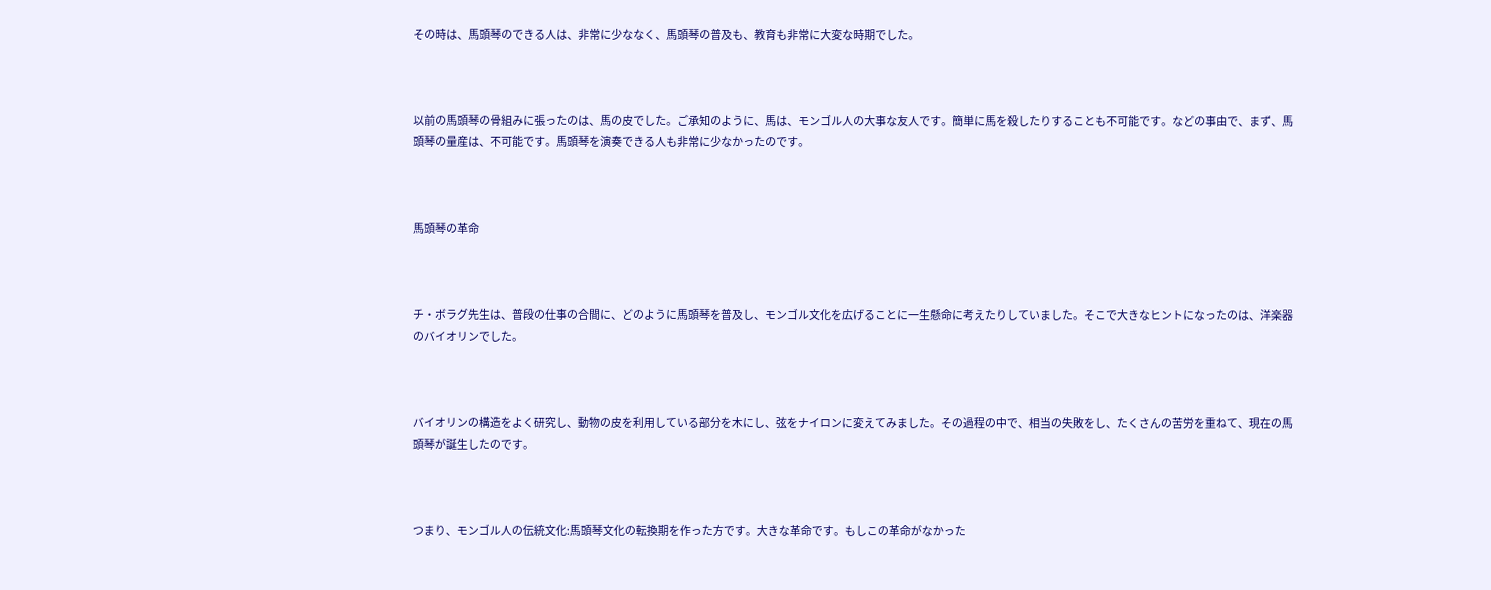その時は、馬頭琴のできる人は、非常に少ななく、馬頭琴の普及も、教育も非常に大変な時期でした。



以前の馬頭琴の骨組みに張ったのは、馬の皮でした。ご承知のように、馬は、モンゴル人の大事な友人です。簡単に馬を殺したりすることも不可能です。などの事由で、まず、馬頭琴の量産は、不可能です。馬頭琴を演奏できる人も非常に少なかったのです。



馬頭琴の革命



チ・ボラグ先生は、普段の仕事の合間に、どのように馬頭琴を普及し、モンゴル文化を広げることに一生懸命に考えたりしていました。そこで大きなヒントになったのは、洋楽器のバイオリンでした。



バイオリンの構造をよく研究し、動物の皮を利用している部分を木にし、弦をナイロンに変えてみました。その過程の中で、相当の失敗をし、たくさんの苦労を重ねて、現在の馬頭琴が誕生したのです。



つまり、モンゴル人の伝統文化:馬頭琴文化の転換期を作った方です。大きな革命です。もしこの革命がなかった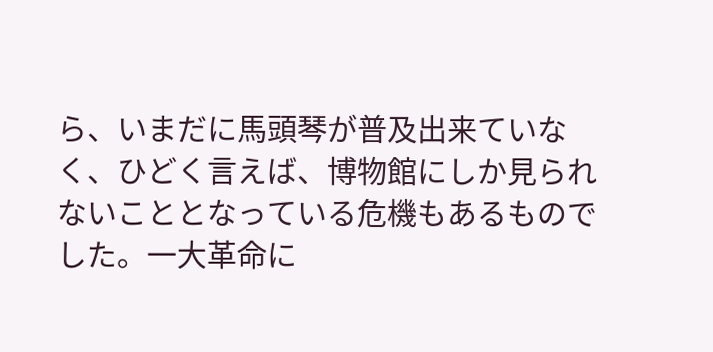ら、いまだに馬頭琴が普及出来ていなく、ひどく言えば、博物館にしか見られないこととなっている危機もあるものでした。一大革命に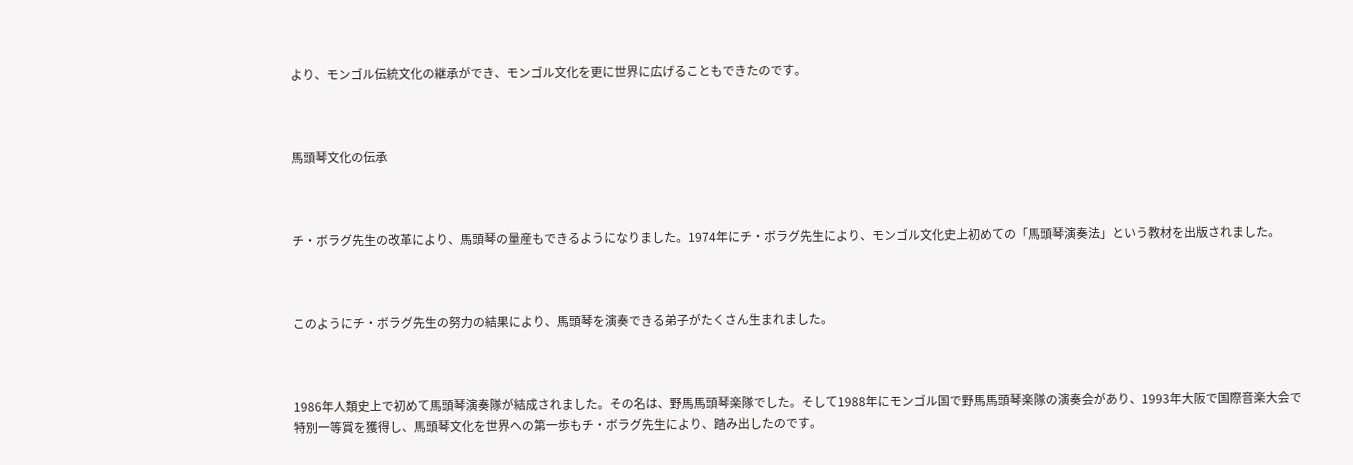より、モンゴル伝統文化の継承ができ、モンゴル文化を更に世界に広げることもできたのです。



馬頭琴文化の伝承



チ・ボラグ先生の改革により、馬頭琴の量産もできるようになりました。1974年にチ・ボラグ先生により、モンゴル文化史上初めての「馬頭琴演奏法」という教材を出版されました。



このようにチ・ボラグ先生の努力の結果により、馬頭琴を演奏できる弟子がたくさん生まれました。



1986年人類史上で初めて馬頭琴演奏隊が結成されました。その名は、野馬馬頭琴楽隊でした。そして1988年にモンゴル国で野馬馬頭琴楽隊の演奏会があり、1993年大阪で国際音楽大会で特別一等賞を獲得し、馬頭琴文化を世界への第一歩もチ・ボラグ先生により、踏み出したのです。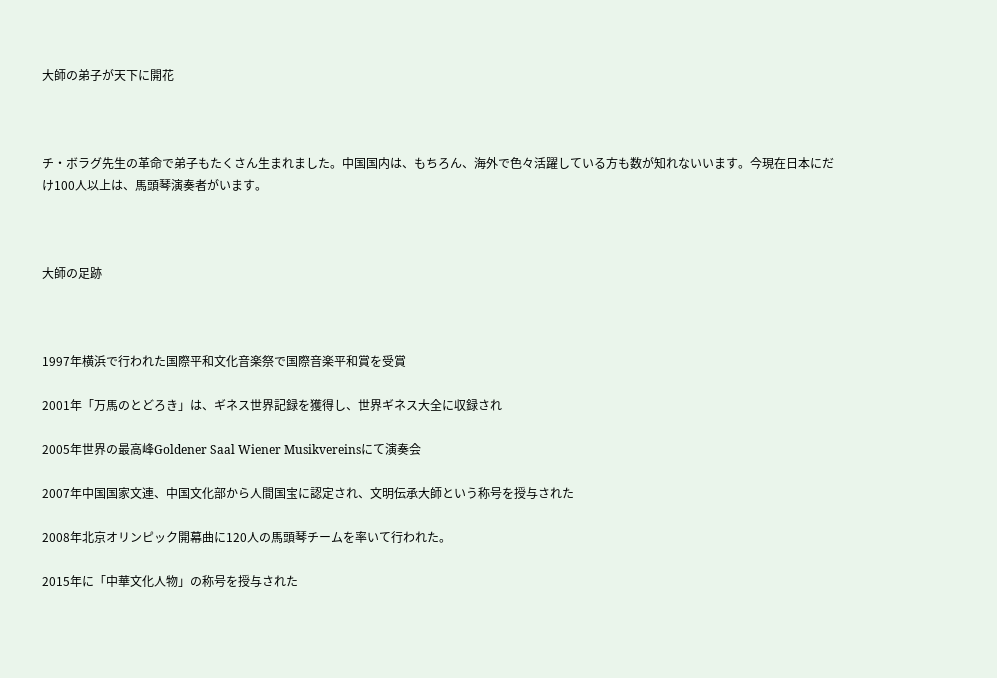大師の弟子が天下に開花



チ・ボラグ先生の革命で弟子もたくさん生まれました。中国国内は、もちろん、海外で色々活躍している方も数が知れないいます。今現在日本にだけ100人以上は、馬頭琴演奏者がいます。



大師の足跡



1997年横浜で行われた国際平和文化音楽祭で国際音楽平和賞を受賞

2001年「万馬のとどろき」は、ギネス世界記録を獲得し、世界ギネス大全に収録され

2005年世界の最高峰Goldener Saal Wiener Musikvereinsにて演奏会

2007年中国国家文連、中国文化部から人間国宝に認定され、文明伝承大師という称号を授与された

2008年北京オリンピック開幕曲に120人の馬頭琴チームを率いて行われた。

2015年に「中華文化人物」の称号を授与された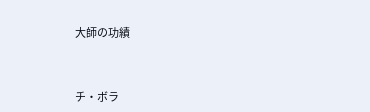大師の功績



チ・ボラ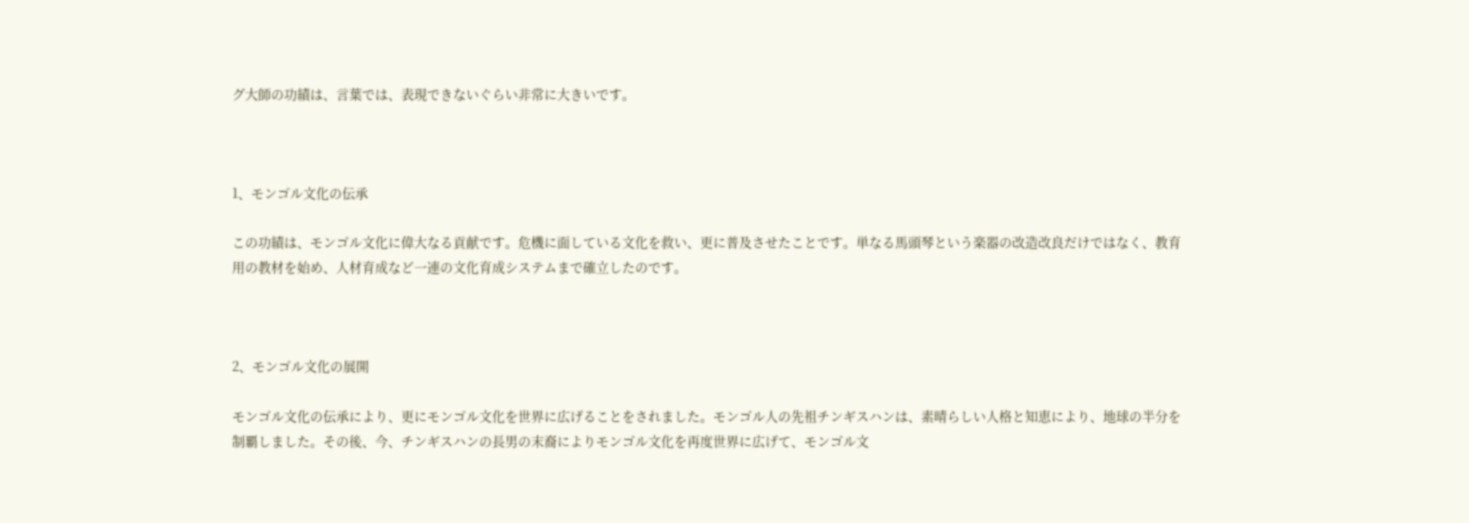グ大師の功績は、言葉では、表現できないぐらい非常に大きいです。



1、モンゴル文化の伝承

この功績は、モンゴル文化に偉大なる貢献です。危機に面している文化を救い、更に普及させたことです。単なる馬頭琴という楽器の改造改良だけではなく、教育用の教材を始め、人材育成など一連の文化育成システムまで確立したのです。



2、モンゴル文化の展開

モンゴル文化の伝承により、更にモンゴル文化を世界に広げることをされました。モンゴル人の先祖チンギスハンは、素晴らしい人格と知恵により、地球の半分を制覇しました。その後、今、チンギスハンの長男の末裔によりモンゴル文化を再度世界に広げて、モンゴル文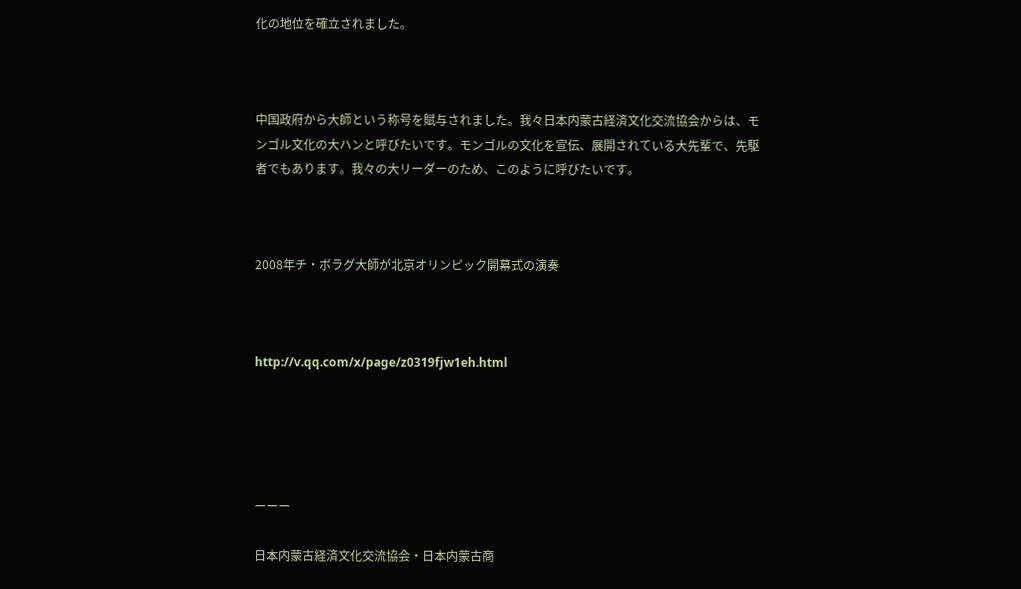化の地位を確立されました。



中国政府から大師という称号を賦与されました。我々日本内蒙古経済文化交流協会からは、モンゴル文化の大ハンと呼びたいです。モンゴルの文化を宣伝、展開されている大先輩で、先駆者でもあります。我々の大リーダーのため、このように呼びたいです。



2008年チ・ボラグ大師が北京オリンピック開幕式の演奏



http://v.qq.com/x/page/z0319fjw1eh.html





ーーー

日本内蒙古経済文化交流協会・日本内蒙古商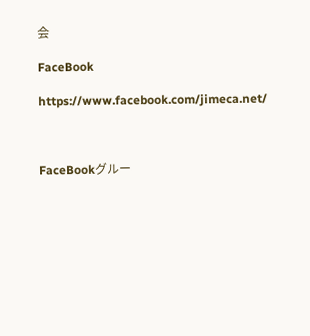会

FaceBook

https://www.facebook.com/jimeca.net/



FaceBookグルー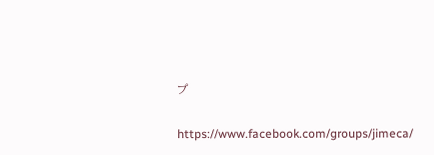プ

https://www.facebook.com/groups/jimeca/